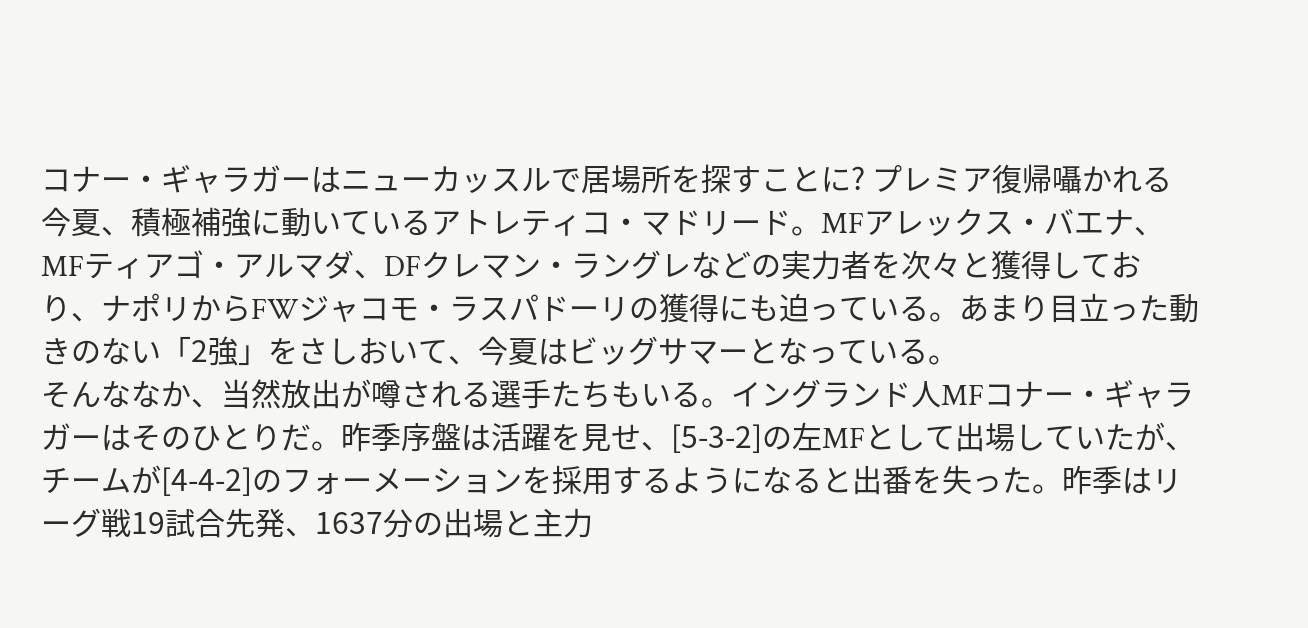コナー・ギャラガーはニューカッスルで居場所を探すことに? プレミア復帰囁かれる
今夏、積極補強に動いているアトレティコ・マドリード。MFアレックス・バエナ、MFティアゴ・アルマダ、DFクレマン・ラングレなどの実力者を次々と獲得しており、ナポリからFWジャコモ・ラスパドーリの獲得にも迫っている。あまり目立った動きのない「2強」をさしおいて、今夏はビッグサマーとなっている。
そんななか、当然放出が噂される選手たちもいる。イングランド人MFコナー・ギャラガーはそのひとりだ。昨季序盤は活躍を見せ、[5-3-2]の左MFとして出場していたが、チームが[4-4-2]のフォーメーションを採用するようになると出番を失った。昨季はリーグ戦19試合先発、1637分の出場と主力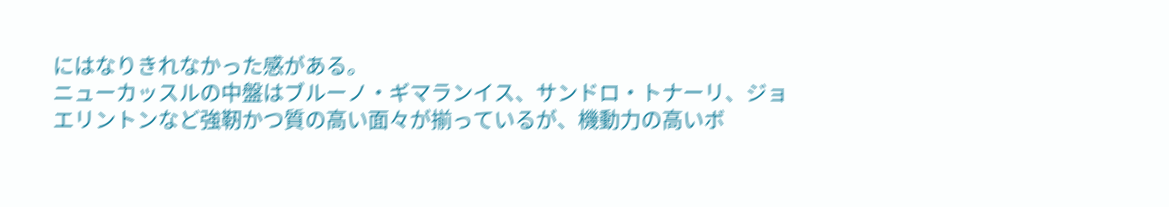にはなりきれなかった感がある。
ニューカッスルの中盤はブルーノ・ギマランイス、サンドロ・トナーリ、ジョエリントンなど強靭かつ質の高い面々が揃っているが、機動力の高いボ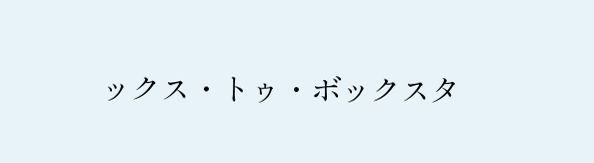ックス・トゥ・ボックスタ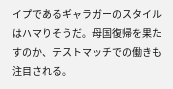イプであるギャラガーのスタイルはハマりそうだ。母国復帰を果たすのか、テストマッチでの働きも注目される。